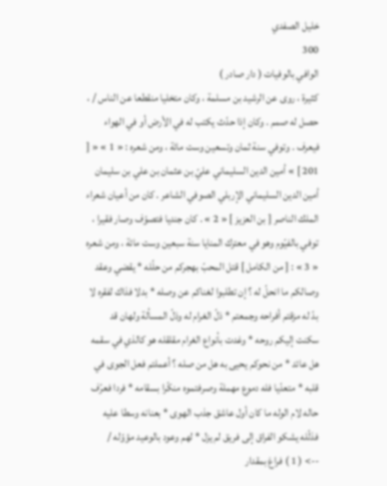خليل الصفدي
300
الوافي بالوفيات ( دار صادر )
كثيرة ، روى عن الرشيد بن مسلمة ، وكان متخليا منقطعا عن الناس / ، حصل له صمم . وكان إذا حدّث يكتب له في الأرض أو في الهواء فيعرف . وتوفي سنة ثمان وتسعين وست مائة ، ومن شعره : « 1 » « [ 201 ] » أمين الدين السليماني عليّ بن عثمان بن علي بن سليمان أمين الدين السليماني الإربلي الصوفي الشاعر . كان من أعيان شعراء الملك الناصر [ بن العزيز ] « 2 » . كان جنديا فتصوّف وصار فقيرا ، توفي بالفيّوم وهو في معترك المنايا سنة سبعين وست مائة ، ومن شعره « 3 » : [ من الكامل ] قتل المحبّ بهجركم من حلّله * يقضي وعقد وصالكم ما انحلّ له ؟ إن تطلبوا لغناكم عن وصله * بدلا فذاك لفقره لا بدّ له مزقتم أفراحه وجمعتم * ذلّ الغرام له وذلّ المسألة ولهان قد سكنت إليكم روحه * وغدت بأنواع الغرام مقلقله هو كالذي في سقمه هل عائد * من نحوكم يحيى به هل من صله ؟ أعملتم فعل الجوى في قلبه * متعدّيا فله دموع مهملة وصرفتموه منكّرا بسقامه * فردا فعرّف حاله لام الوله ما كان أول عاشق جذب الهوى * بعنانه وسطا عليه فذلّله يشكو الفراق إلى فريق لم يزل * لهم وعود بالوعيد مؤوّله /
--> ( 1 ) فراغ بمقدار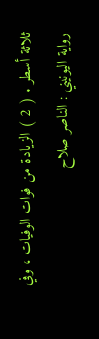ثلاثة أسطر . ( 2 ) الزيادة من فوات الوفيات ، وفي رواية اليونيني : الناصر صلاح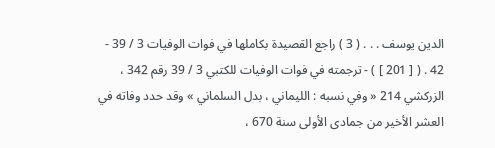الدين يوسف . . . ( 3 ) راجع القصيدة بكاملها في فوات الوفيات 3 / 39 - 42 . ( [ 201 ] ) - ترجمته في فوات الوفيات للكتبي 3 / 39 رقم 342 ، الزركشي 214 « وفي نسبه : الليماني ، بدل السلماني » وقد حدد وفاته في العشر الأخير من جمادى الأولى سنة 670 ،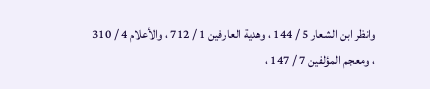وانظر ابن الشعار 5 / 144 ، وهدية العارفين 1 / 712 ، والأعلام 4 / 310 ، ومعجم المؤلفين 7 / 147 ،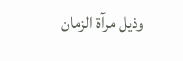وذيل مرآة الزمان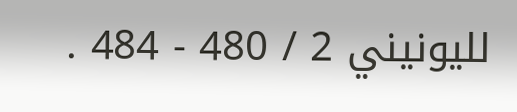لليونيني 2 / 480 - 484 .